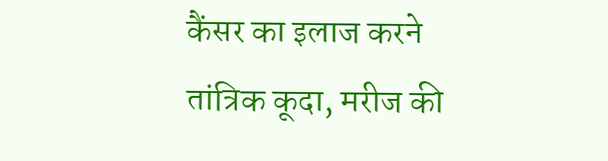कैंसर का इलाज करने तांत्रिक कूदा, मरीज की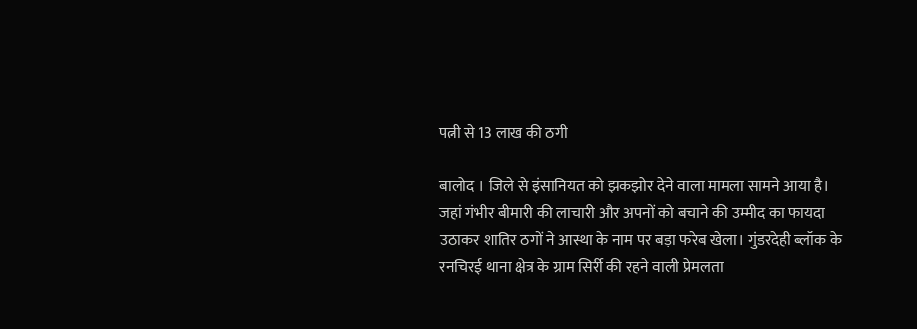पत्नी से 13 लाख की ठगी

बालोद । जिले से इंसानियत को झकझोर देने वाला मामला सामने आया है। जहां गंभीर बीमारी की लाचारी और अपनों को बचाने की उम्मीद का फायदा उठाकर शातिर ठगों ने आस्था के नाम पर बड़ा फरेब खेला। गुंडरदेही ब्लॉक के रनचिरई थाना क्षेत्र के ग्राम सिर्री की रहने वाली प्रेमलता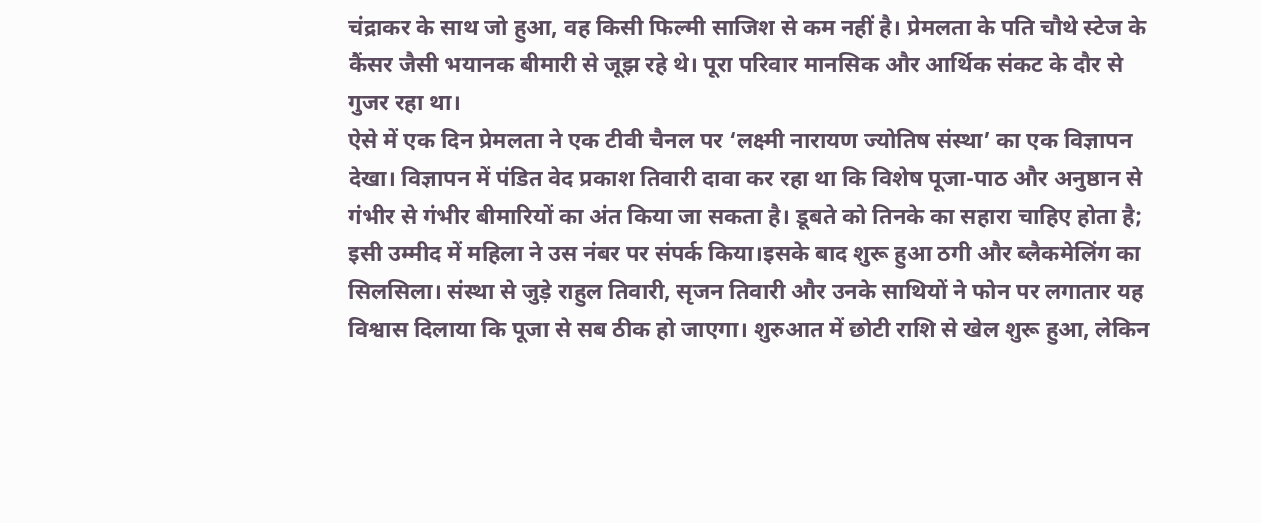चंद्राकर के साथ जो हुआ, वह किसी फिल्मी साजिश से कम नहीं है। प्रेमलता के पति चौथे स्टेज के कैंसर जैसी भयानक बीमारी से जूझ रहे थे। पूरा परिवार मानसिक और आर्थिक संकट के दौर से गुजर रहा था।
ऐसे में एक दिन प्रेमलता ने एक टीवी चैनल पर ‘लक्ष्मी नारायण ज्योतिष संस्था’ का एक विज्ञापन देखा। विज्ञापन में पंडित वेद प्रकाश तिवारी दावा कर रहा था कि विशेष पूजा-पाठ और अनुष्ठान से गंभीर से गंभीर बीमारियों का अंत किया जा सकता है। डूबते को तिनके का सहारा चाहिए होता है; इसी उम्मीद में महिला ने उस नंबर पर संपर्क किया।इसके बाद शुरू हुआ ठगी और ब्लैकमेलिंग का सिलसिला। संस्था से जुड़े राहुल तिवारी, सृजन तिवारी और उनके साथियों ने फोन पर लगातार यह विश्वास दिलाया कि पूजा से सब ठीक हो जाएगा। शुरुआत में छोटी राशि से खेल शुरू हुआ, लेकिन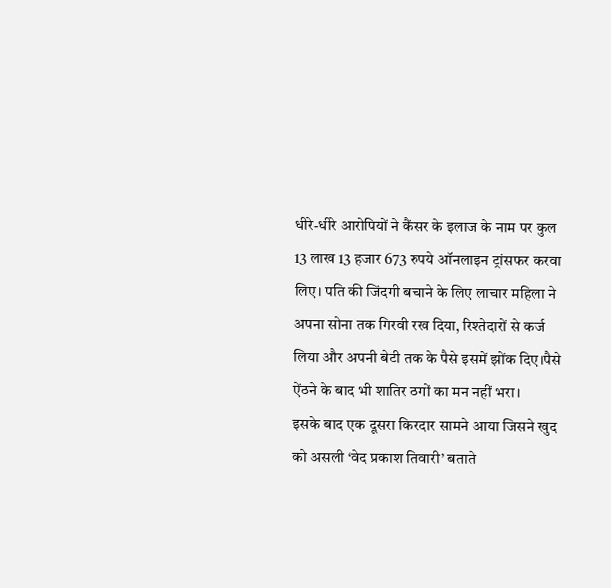धीरे-धीरे आरोपियों ने कैंसर के इलाज के नाम पर कुल 13 लाख 13 हजार 673 रुपये ऑनलाइन ट्रांसफर करवा लिए। पति की जिंदगी बचाने के लिए लाचार महिला ने अपना सोना तक गिरवी रख दिया, रिश्तेदारों से कर्ज लिया और अपनी बेटी तक के पैसे इसमें झोंक दिए।पैसे ऐंठने के बाद भी शातिर ठगों का मन नहीं भरा।
इसके बाद एक दूसरा किरदार सामने आया जिसने खुद को असली ‘वेद प्रकाश तिवारी’ बताते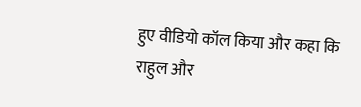हुए वीडियो कॉल किया और कहा कि राहुल और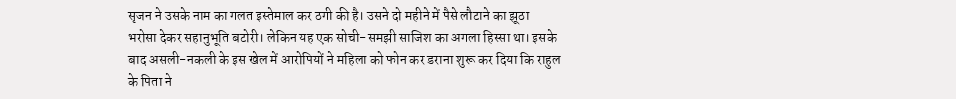सृजन ने उसके नाम का गलत इस्तेमाल कर ठगी की है। उसने दो महीने में पैसे लौटाने का झूठा भरोसा देकर सहानुभूति बटोरी। लेकिन यह एक सोची-समझी साजिश का अगला हिस्सा था। इसके बाद असली-नकली के इस खेल में आरोपियों ने महिला को फोन कर डराना शुरू कर दिया कि राहुल के पिता ने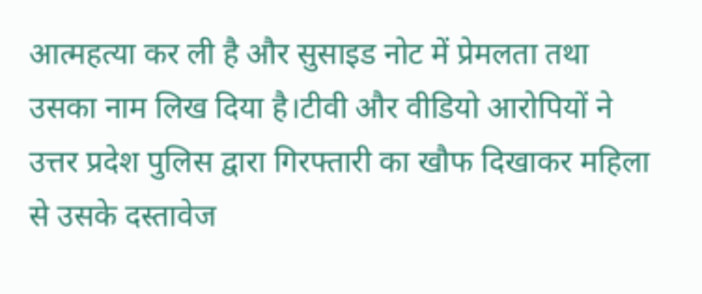आत्महत्या कर ली है और सुसाइड नोट में प्रेमलता तथा उसका नाम लिख दिया है।टीवी और वीडियो आरोपियों ने उत्तर प्रदेश पुलिस द्वारा गिरफ्तारी का खौफ दिखाकर महिला से उसके दस्तावेज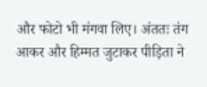और फोटो भी मंगवा लिए। अंततः तंग आकर और हिम्मत जुटाकर पीड़िता ने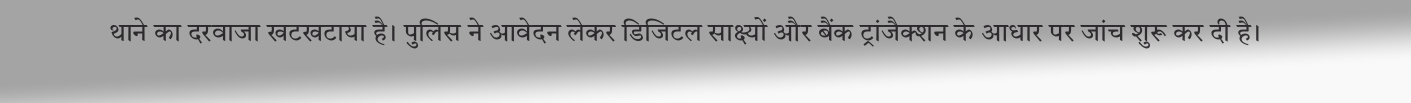थाने का दरवाजा खटखटाया है। पुलिस ने आवेदन लेकर डिजिटल साक्ष्यों और बैंक ट्रांजैक्शन के आधार पर जांच शुरू कर दी है।